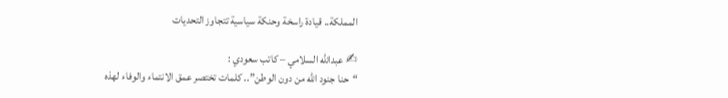المملكة.. قيادة راسخة وحنكة سياسية تتجاوز التحديات

✍ عبدالله السلامي – كاتب سعودي :
“حنا جنود الله من دون الوطن”.. كلمات تختصر عمق الانتماء والوفاء لهذه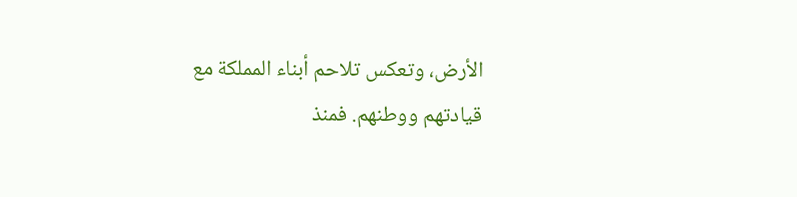الأرض، وتعكس تلاحم أبناء المملكة مع قيادتهم ووطنهم. فمنذ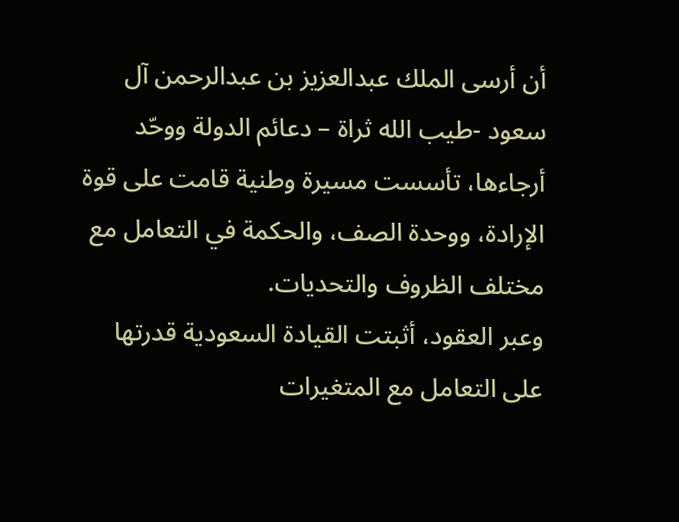أن أرسى الملك عبدالعزيز بن عبدالرحمن آل سعود -طيب الله ثراة – دعائم الدولة ووحّد أرجاءها، تأسست مسيرة وطنية قامت على قوة الإرادة، ووحدة الصف، والحكمة في التعامل مع مختلف الظروف والتحديات.
وعبر العقود، أثبتت القيادة السعودية قدرتها على التعامل مع المتغيرات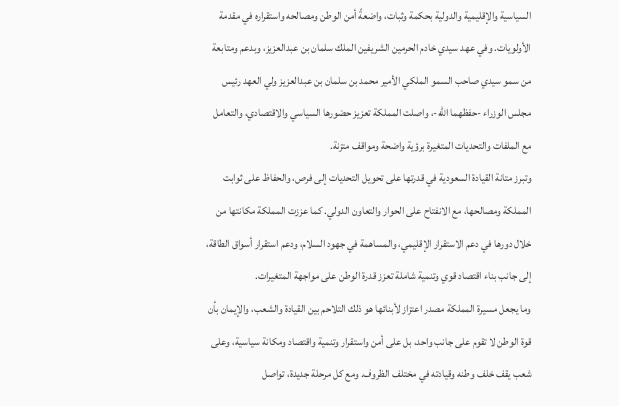السياسية والإقليمية والدولية بحكمة وثبات، واضعةً أمن الوطن ومصالحه واستقراره في مقدمة الأولويات. وفي عهد سيدي خادم الحرمين الشريفين الملك سلمان بن عبدالعزيز، وبدعم ومتابعة من سمو سيدي صاحب السمو الملكي الأمير محمد بن سلمان بن عبدالعزيز ولي العهد رئيس مجلس الوزراء -حفظهما الله-، واصلت المملكة تعزيز حضورها السياسي والاقتصادي، والتعامل مع الملفات والتحديات المتغيرة برؤية واضحة ومواقف متزنة.
وتبرز متانة القيادة السعودية في قدرتها على تحويل التحديات إلى فرص، والحفاظ على ثوابت المملكة ومصالحها، مع الانفتاح على الحوار والتعاون الدولي. كما عززت المملكة مكانتها من خلال دورها في دعم الاستقرار الإقليمي، والمساهمة في جهود السلام، ودعم استقرار أسواق الطاقة، إلى جانب بناء اقتصاد قوي وتنمية شاملة تعزز قدرة الوطن على مواجهة المتغيرات.
وما يجعل مسيرة المملكة مصدر اعتزاز لأبنائها هو ذلك التلاحم بين القيادة والشعب، والإيمان بأن قوة الوطن لا تقوم على جانب واحد، بل على أمن واستقرار وتنمية واقتصاد ومكانة سياسية، وعلى شعب يقف خلف وطنه وقيادته في مختلف الظروف. ومع كل مرحلة جديدة، تواصل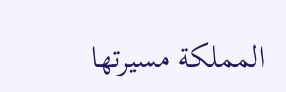المملكة مسيرتها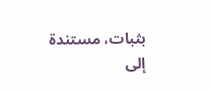بثبات، مستندة إلى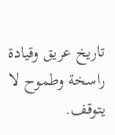تاريخ عريق وقيادة راسخة وطموح لا يتوقف.